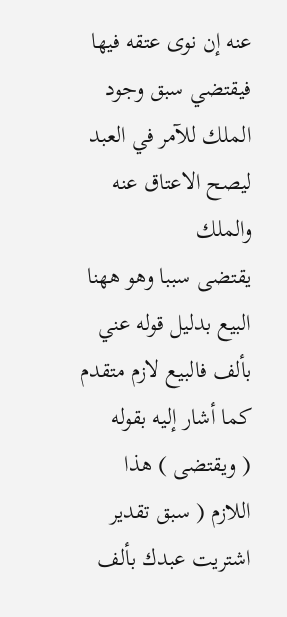عنه إن نوى عتقه فيها فيقتضي سبق وجود الملك للآمر في العبد ليصح الاعتاق عنه والملك
يقتضى سببا وهو ههنا البيع بدليل قوله عني بألف فالبيع لازم متقدم كما أشار إليه بقوله
( ويقتضى ) هذا اللازم ( سبق تقدير اشتريت عبدك بألف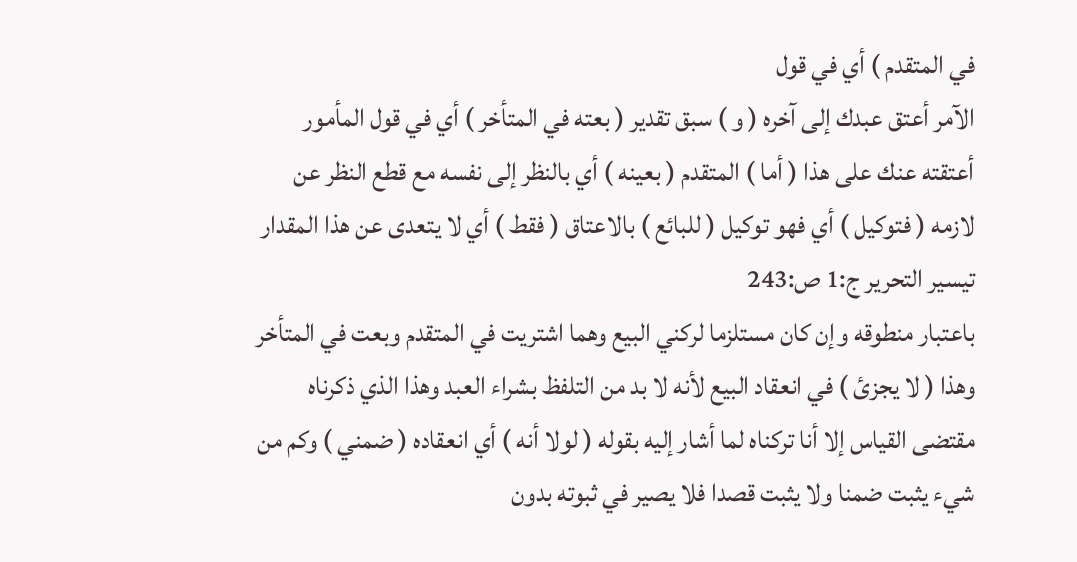في المتقدم ) أي في قول
الآمر أعتق عبدك إلى آخره ( و ) سبق تقدير ( بعته في المتأخر ) أي في قول المأمور
أعتقته عنك على هذا ( أما ) المتقدم ( بعينه ) أي بالنظر إلى نفسه مع قطع النظر عن
لازمه ( فتوكيل ) أي فهو توكيل ( للبائع ) بالاعتاق ( فقط ) أي لا يتعدى عن هذا المقدار
تيسير التحرير ج:1 ص:243
باعتبار منطوقه وإن كان مستلزما لركني البيع وهما اشتريت في المتقدم وبعت في المتأخر
وهذا ( لا يجزئ ) في انعقاد البيع لأنه لا بد من التلفظ بشراء العبد وهذا الذي ذكرناه
مقتضى القياس إلا أنا تركناه لما أشار إليه بقوله ( لولا أنه ) أي انعقاده ( ضمني ) وكم من
شيء يثبت ضمنا ولا يثبت قصدا فلا يصير في ثبوته بدون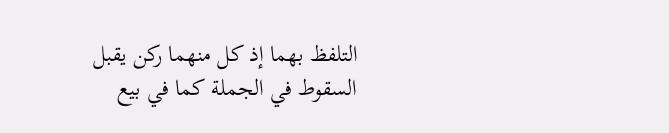التلفظ بهما إذ كل منهما ركن يقبل
السقوط في الجملة كما في بيع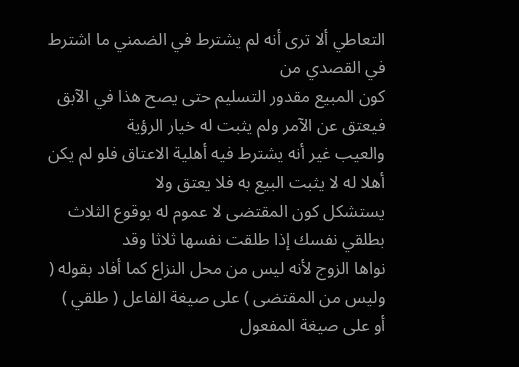التعاطي ألا ترى أنه لم يشترط في الضمني ما اشترط في القصدي من
كون المبيع مقدور التسليم حتى يصح هذا في الآبق فيعتق عن الآمر ولم يثبت له خيار الرؤية
والعيب غير أنه يشترط فيه أهلية الاعتاق فلو لم يكن أهلا له لا يثبت البيع به فلا يعتق ولا
يستشكل كون المقتضى لا عموم له بوقوع الثلاث بطلقي نفسك إذا طلقت نفسها ثلاثا وقد
نواها الزوج لأنه ليس من محل النزاع كما أفاد بقوله ( وليس من المقتضى ) على صيغة الفاعل ( طلقي )
أو على صيغة المفعول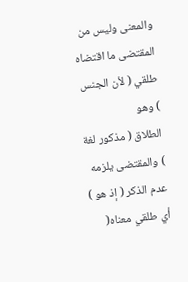والمعنى وليس من المقتضى ما اقتضاه طلقي ( لأن الجنس ) وهو
الطلاق ( مذكور لغة ) والمقتضى يلزمه عدم الذكر ( إذ هو ) أي طلقي معناه(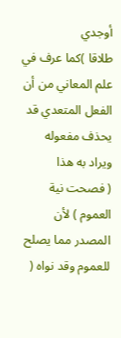أوجدي
طلاقا )كما عرف في علم المعاني من أن الفعل المتعدي قد يحذف مفعوله ويراد به هذا
( فصحت نية العموم ) لأن المصدر مما يصلح للعموم وقد نواه (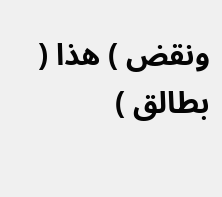ونقض ) هذا ( بطالق )